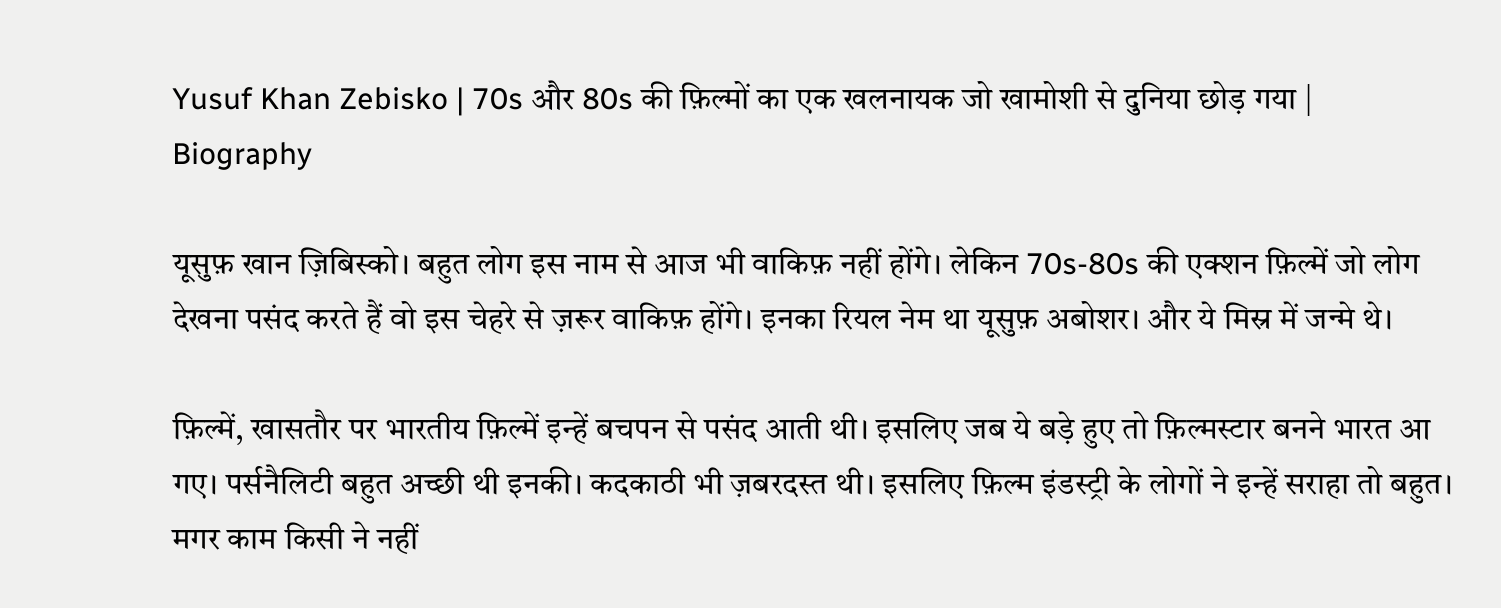Yusuf Khan Zebisko | 70s और 80s की फ़िल्मों का एक खलनायक जो खामोशी से दुनिया छोड़ गया | Biography

यूसुफ़ खान ज़िबिस्को। बहुत लोग इस नाम से आज भी वाकिफ़ नहीं होंगे। लेकिन 70s-80s की एक्शन फ़िल्में जो लोग देखना पसंद करते हैं वो इस चेहरे से ज़रूर वाकिफ़ होंगे। इनका रियल नेम था यूसुफ़ अबोशर। और ये मिस्र में जन्मे थे।

फ़िल्में, खासतौर पर भारतीय फ़िल्में इन्हें बचपन से पसंद आती थी। इसलिए जब ये बड़े हुए तो फ़िल्मस्टार बनने भारत आ गए। पर्सनैलिटी बहुत अच्छी थी इनकी। कदकाठी भी ज़बरदस्त थी। इसलिए फ़िल्म इंडस्ट्री के लोगों ने इन्हें सराहा तो बहुत। मगर काम किसी ने नहीं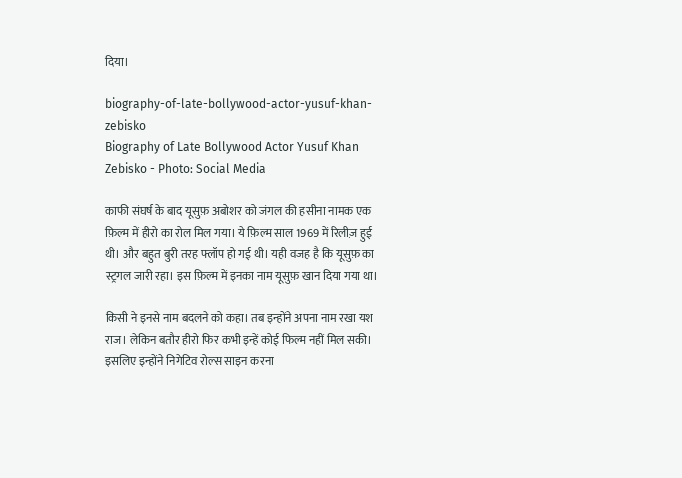दिया।

biography-of-late-bollywood-actor-yusuf-khan-zebisko
Biography of Late Bollywood Actor Yusuf Khan Zebisko - Photo: Social Media

काफी संघर्ष के बाद यूसुफ़ अबोशर को जंगल की हसीना नामक एक फ़िल्म में हीरो का रोल मिल गया। ये फ़िल्म साल 1969 में रिलीज़ हुई थी। और बहुत बुरी तरह फ्लॉप हो गई थी। यही वजह है कि यूसुफ़ का स्ट्रगल जारी रहा। इस फ़िल्म में इनका नाम यूसुफ़ खान दिया गया था।

किसी ने इनसे नाम बदलने को कहा। तब इन्होंने अपना नाम रखा यश राज। लेकिन बतौर हीरो फिर कभी इन्हें कोई फिल्म नहीं मिल सकी। इसलिए इन्होंने निगेटिव रोल्स साइन करना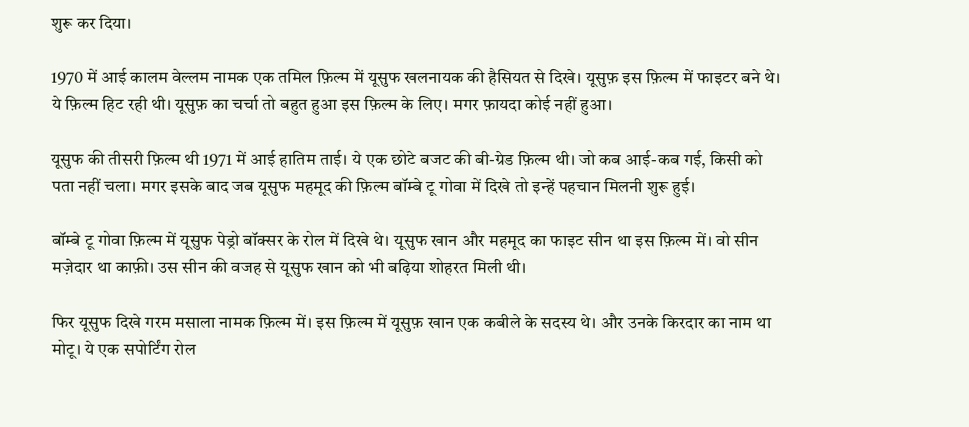शुरू कर दिया।

1970 में आई कालम वेल्लम नामक एक तमिल फ़िल्म में यूसुफ खलनायक की हैसियत से दिखे। यूसुफ़ इस फ़िल्म में फाइटर बने थे। ये फ़िल्म हिट रही थी। यूसुफ़ का चर्चा तो बहुत हुआ इस फ़िल्म के लिए। मगर फ़ायदा कोई नहीं हुआ।

यूसुफ की तीसरी फ़िल्म थी 1971 में आई हातिम ताई। ये एक छोटे बजट की बी-ग्रेड फ़िल्म थी। जो कब आई-कब गई, किसी को पता नहीं चला। मगर इसके बाद जब यूसुफ महमूद की फ़िल्म बॉम्बे टू गोवा में दिखे तो इन्हें पहचान मिलनी शुरू हुई।

बॉम्बे टू गोवा फ़िल्म में यूसुफ पेड्रो बॉक्सर के रोल में दिखे थे। यूसुफ खान और महमूद का फाइट सीन था इस फ़िल्म में। वो सीन मज़ेदार था काफ़ी। उस सीन की वजह से यूसुफ खान को भी बढ़िया शोहरत मिली थी।

फिर यूसुफ दिखे गरम मसाला नामक फ़िल्म में। इस फ़िल्म में यूसुफ़ खान एक कबीले के सदस्य थे। और उनके किरदार का नाम था मोटू। ये एक सपोर्टिंग रोल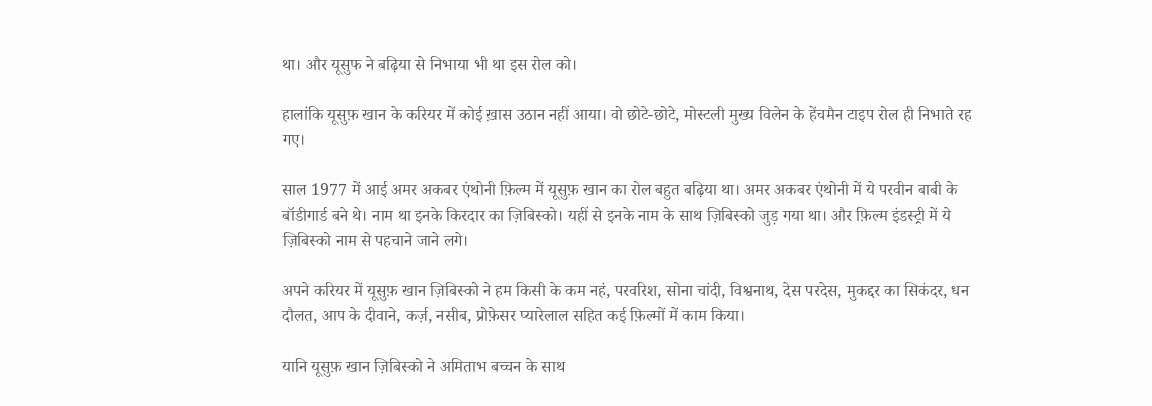था। और यूसुफ ने बढ़िया से निभाया भी था इस रोल को।

हालांकि यूसुफ़ खान के करियर में कोई ख़ास उठान नहीं आया। वो छोटे-छोटे, मोस्टली मुख्य विलेन के हेंचमैन टाइप रोल ही निभाते रह गए।

साल 1977 में आई अमर अकबर एंथोनी फ़िल्म में यूसुफ़ खान का रोल बहुत बढ़िया था। अमर अकबर एंथोनी में ये परवीन बाबी के बॉडीगार्ड बने थे। नाम था इनके किरदार का ज़िबिस्को। यहीं से इनके नाम के साथ ज़िबिस्को जुड़ गया था। और फ़िल्म इंडस्ट्री में ये ज़िबिस्को नाम से पहचाने जाने लगे।

अपने करियर में यूसुफ़ खान ज़िबिस्को ने हम किसी के कम नहं, परवरिश, सोना चांदी, विश्वनाथ, देस परदेस, मुकद्दर का सिकंदर, धन दौलत, आप के दीवाने, कर्ज़, नसीब, प्रोफ़ेसर प्यारेलाल सहित कई फ़िल्मों में काम किया।

यानि यूसुफ़ खान ज़िबिस्को ने अमिताभ बच्चन के साथ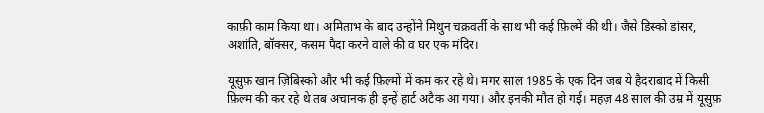काफ़ी काम किया था। अमिताभ के बाद उन्होंने मिथुन चक्रवर्ती के साथ भी कई फ़िल्में की थी। जैसे डिस्को डांसर, अशांति, बॉक्सर, कसम पैदा करने वाले की व घर एक मंदिर।

यूसुफ़ खान ज़िबिस्को और भी कई फ़िल्मों में कम कर रहे थे। मगर साल 1985 के एक दिन जब ये हैदराबाद में किसी फ़िल्म की कर रहे थे तब अचानक ही इन्हें हार्ट अटैक आ गया। और इनकी मौत हो गई। महज़ 48 साल की उम्र में यूसुफ़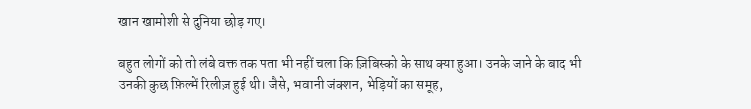खान खामोशी से दुनिया छोड़ गए।

बहुत लोगों को तो लंबे वक्त तक पता भी नहीं चला कि ज़िबिस्को के साथ क्या हुआ। उनके जाने के बाद भी उनकी कुछ फ़िल्में रिलीज़ हुई थी। जैसे, भवानी जंक्शन, भेड़ियों का समूह,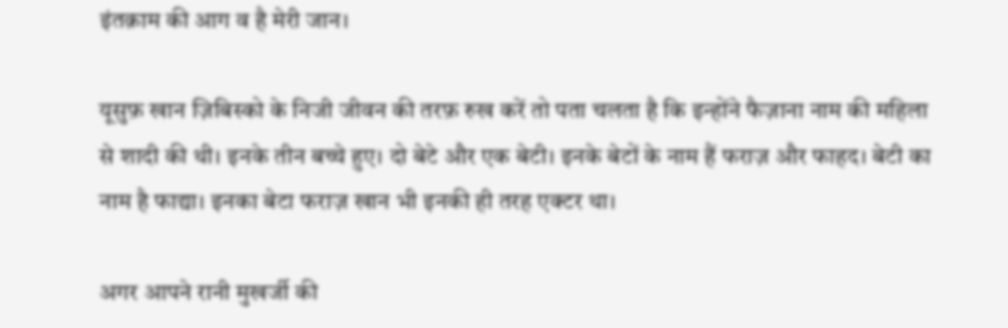इंतक़ाम की आग व है मेरी जान।

यूसुफ़ खान ज़िबिस्को के निजी जीवन की तरफ़ रुख करें तो पता चलता है कि इन्होंने फैज़ाना नाम की महिला से शादी की थी। इनके तीन बच्चे हुए। दो बेटे और एक बेटी। इनके बेटों के नाम हैं फराज़ और फाहद। बेटी का नाम है फाद्या। इनका बेटा फराज़ खान भी इनकी ही तरह एक्टर था।

अगर आपने रानी मुखर्जी की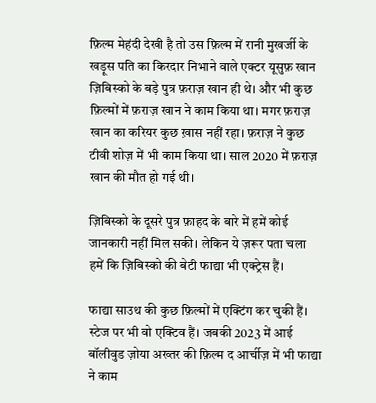फ़िल्म मेहंदी देखी है तो उस फ़िल्म में रानी मुखर्जी के खड़ूस पति का किरदार निभाने वाले एक्टर यूसुफ़ खान ज़िबिस्को के बड़े पुत्र फ़राज़ खान ही थे। और भी कुछ फ़िल्मों में फ़राज़ खान ने काम किया था। मगर फ़राज़ खान का करियर कुछ ख़ास नहीं रहा। फ़राज़ ने कुछ टीवी शोज़ में भी काम किया था। साल 2020 में फ़राज़ खान की मौत हो गई थी।

ज़िबिस्को के दूसरे पुत्र फ़ाहद के बारे में हमें कोई जानकारी नहीं मिल सकी। लेकिन ये ज़रूर पता चला  हमें कि ज़िबिस्को की बेटी फाद्या भी एक्ट्रेस हैं।

फाद्या साउथ की कुछ फ़िल्मों में एक्टिंग कर चुकी हैं। स्टेज पर भी वो एक्टिव हैं। जबकी 2023 में आई बॉलीवुड ज़ोया अख्तर की फ़िल्म द आर्चीज़ में भी फाद्या ने काम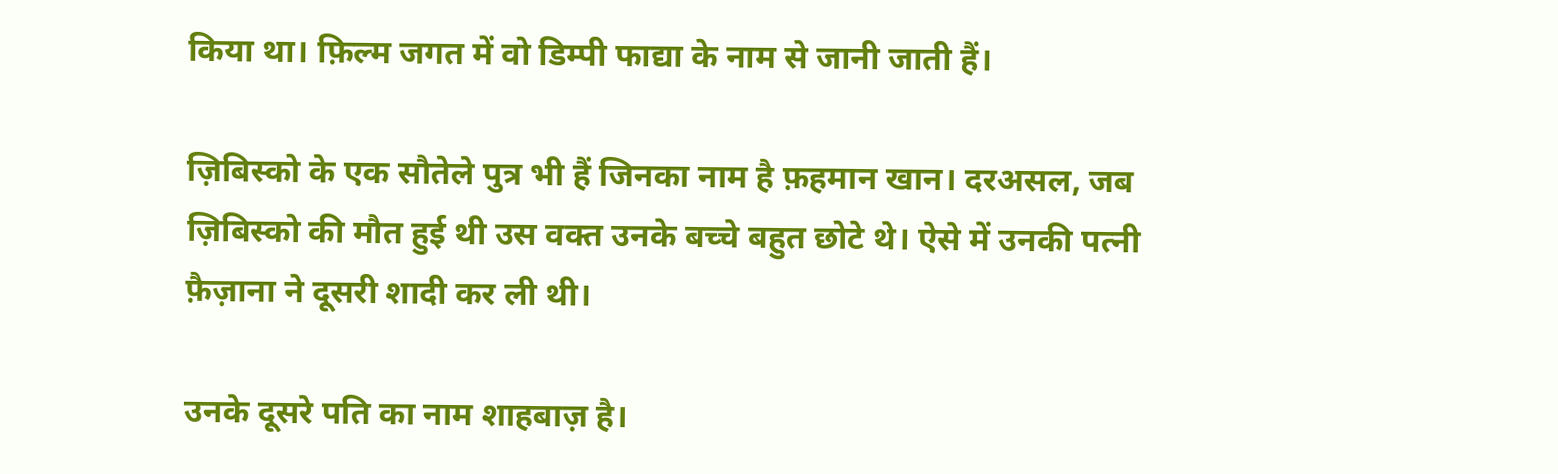किया था। फ़िल्म जगत में वो डिम्पी फाद्या के नाम से जानी जाती हैं।

ज़िबिस्को के एक सौतेले पुत्र भी हैं जिनका नाम है फ़हमान खान। दरअसल, जब ज़िबिस्को की मौत हुई थी उस वक्त उनके बच्चे बहुत छोटे थे। ऐसे में उनकी पत्नी फ़ैज़ाना ने दूसरी शादी कर ली थी।

उनके दूसरे पति का नाम शाहबाज़ है।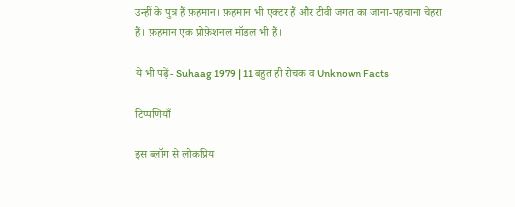उन्हीं के पुत्र हैं फ़हमान। फ़हमान भी एक्टर हैं और टीवी जगत का जाना-पहचाना चेहरा हैं। फ़हमान एक प्रोफ़ेशनल मॉडल भी हैं।

ये भी पढ़ें- Suhaag 1979 | 11 बहुत ही रोचक व Unknown Facts

टिप्पणियाँ

इस ब्लॉग से लोकप्रिय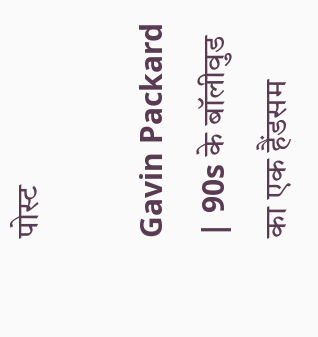पोस्ट

Gavin Packard | 90s के बॉलीवुड का एक हैंडसम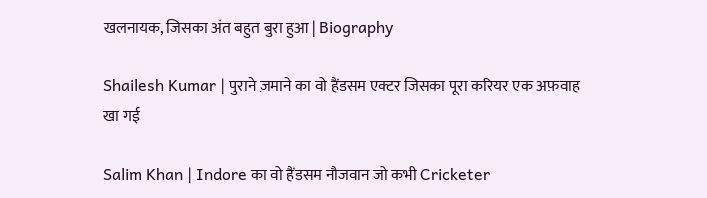खलनायक, जिसका अंत बहुत बुरा हुआ | Biography

Shailesh Kumar | पुराने ज़माने का वो हैंडसम एक्टर जिसका पूरा करियर एक अफ़वाह खा गई

Salim Khan | Indore का वो हैंडसम नौजवान जो कभी Cricketer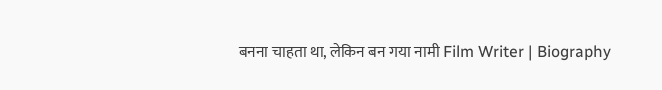बनना चाहता था, लेकिन बन गया नामी Film Writer | Biography